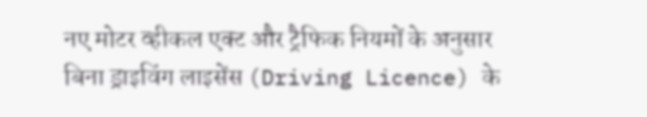नए मोटर व्हीकल एक्ट और ट्रैफिक नियमों के अनुसार बिना ड्राइविंग लाइसेंस (Driving Licence) के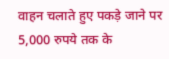वाहन चलाते हुए पकड़े जाने पर 5,000 रुपये तक के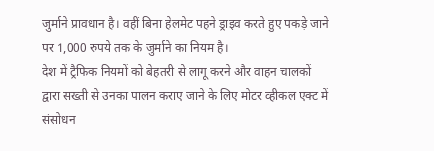जुर्माने प्रावधान है। वहीं बिना हेलमेट पहने ड्राइव करते हुए पकड़े जाने पर 1,000 रुपये तक के जुर्माने का नियम है।
देश में ट्रैफिक नियमों को बेहतरी से लागू करने और वाहन चालकों द्वारा सख्ती से उनका पालन कराए जाने के लिए मोटर व्हीकल एक्ट में संसोधन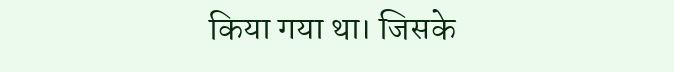किया गया था। जिसके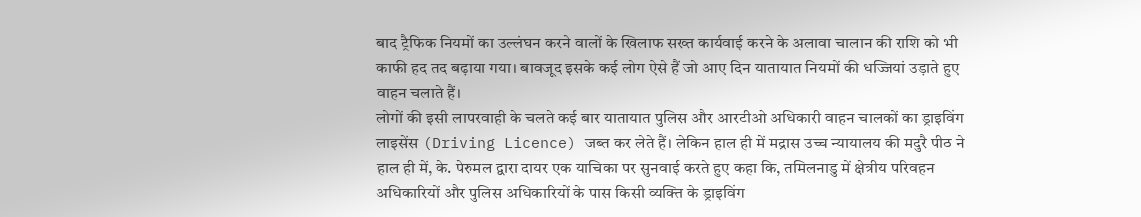बाद ट्रैफिक नियमों का उल्लंघन करने वालों के खिलाफ सख्त कार्यवाई करने के अलावा चालान की राशि को भी काफी हद तद बढ़ाया गया। बावजूद इसके कई लोग ऐसे हैं जो आए दिन यातायात नियमों की धज्जियां उड़ाते हुए वाहन चलाते हैं।
लोगों की इसी लापरवाही के चलते कई बार यातायात पुलिस और आरटीओ अधिकारी वाहन चालकों का ड्राइविंग लाइसेंस (Driving Licence) जब्त कर लेते हैं। लेकिन हाल ही में मद्रास उच्च न्यायालय की मदुरै पीठ ने हाल ही में, के. पेरुमल द्वारा दायर एक याचिका पर सुनवाई करते हुए कहा कि, तमिलनाडु में क्षेत्रीय परिवहन अधिकारियों और पुलिस अधिकारियों के पास किसी व्यक्ति के ड्राइविंग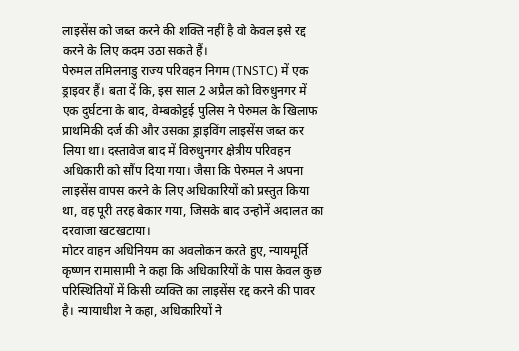लाइसेंस को जब्त करने की शक्ति नहीं है वो केवल इसे रद्द करने के लिए कदम उठा सकते हैं।
पेरुमल तमिलनाडु राज्य परिवहन निगम (TNSTC) में एक ड्राइवर हैं। बता दें कि, इस साल 2 अप्रैल को विरुधुनगर में एक दुर्घटना के बाद, वेम्बकोट्टई पुलिस ने पेरुमल के खिलाफ प्राथमिकी दर्ज की और उसका ड्राइविंग लाइसेंस जब्त कर लिया था। दस्तावेज बाद में विरुधुनगर क्षेत्रीय परिवहन अधिकारी को सौंप दिया गया। जैसा कि पेरुमल ने अपना लाइसेंस वापस करने के लिए अधिकारियों को प्रस्तुत किया था, वह पूरी तरह बेकार गया, जिसके बाद उन्होनें अदालत का दरवाजा खटखटाया।
मोटर वाहन अधिनियम का अवलोकन करते हुए, न्यायमूर्ति कृष्णन रामासामी ने कहा कि अधिकारियों के पास केवल कुछ परिस्थितियों में किसी व्यक्ति का लाइसेंस रद्द करने की पावर है। न्यायाधीश ने कहा, अधिकारियों ने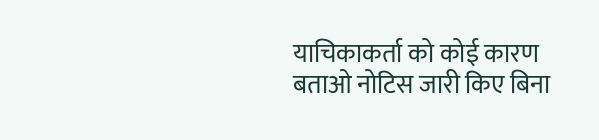याचिकाकर्ता को कोई कारण बताओ नोटिस जारी किए बिना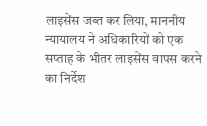लाइसेंस जब्त कर लिया, माननीय न्यायालय ने अधिकारियों को एक सप्ताह के भीतर लाइसेंस वापस करने का निर्देश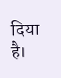दिया है।